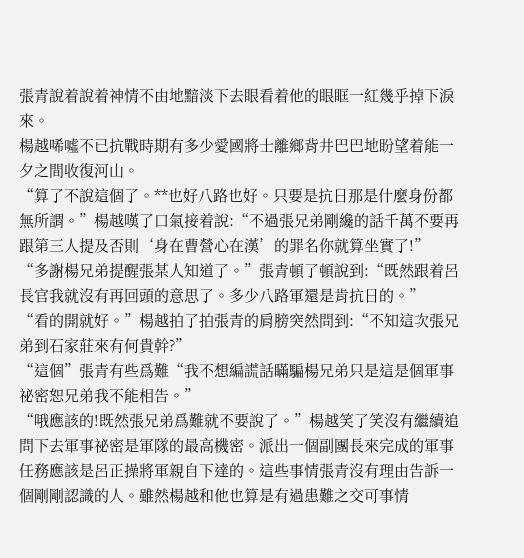張青說着說着神情不由地黯淡下去眼看着他的眼眶一紅幾乎掉下淚來。
楊越唏噓不已抗戰時期有多少愛國將士離鄉背井巴巴地盼望着能一夕之間收復河山。
“算了不說這個了。**也好八路也好。只要是抗日那是什麼身份都無所謂。”楊越嘆了口氣接着說:“不過張兄弟剛纔的話千萬不要再跟第三人提及否則‘身在曹營心在漢’的罪名你就算坐實了!”
“多謝楊兄弟提醒張某人知道了。”張青頓了頓說到:“既然跟着呂長官我就沒有再回頭的意思了。多少八路軍還是肯抗日的。”
“看的開就好。”楊越拍了拍張青的肩膀突然問到:“不知這次張兄弟到石家莊來有何貴幹?”
“這個”張青有些爲難“我不想編謊話瞞騙楊兄弟只是這是個軍事祕密恕兄弟我不能相告。”
“哦應該的!既然張兄弟爲難就不要說了。”楊越笑了笑沒有繼續追問下去軍事祕密是軍隊的最高機密。派出一個副團長來完成的軍事任務應該是呂正操將軍親自下達的。這些事情張青沒有理由告訴一個剛剛認識的人。雖然楊越和他也算是有過患難之交可事情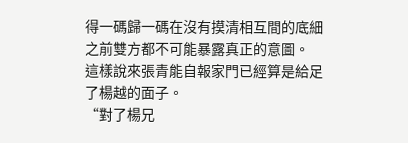得一碼歸一碼在沒有摸清相互間的底細之前雙方都不可能暴露真正的意圖。
這樣說來張青能自報家門已經算是給足了楊越的面子。
“對了楊兄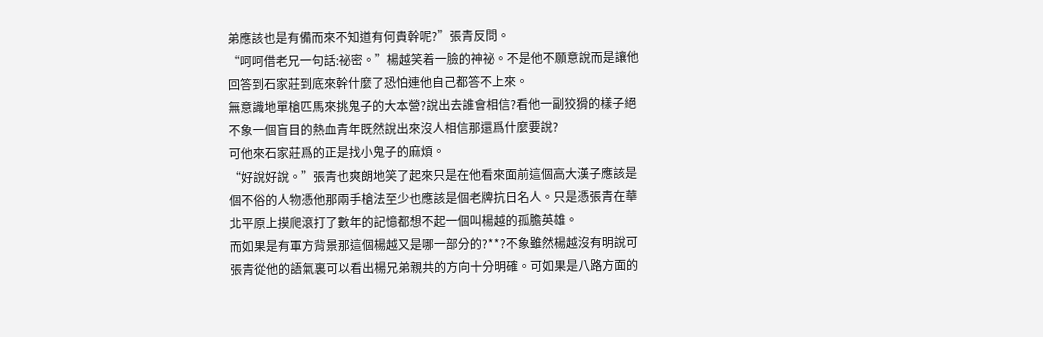弟應該也是有備而來不知道有何貴幹呢?”張青反問。
“呵呵借老兄一句話:祕密。”楊越笑着一臉的神祕。不是他不願意說而是讓他回答到石家莊到底來幹什麼了恐怕連他自己都答不上來。
無意識地單槍匹馬來挑鬼子的大本營?說出去誰會相信?看他一副狡猾的樣子絕不象一個盲目的熱血青年既然說出來沒人相信那還爲什麼要說?
可他來石家莊爲的正是找小鬼子的麻煩。
“好說好說。”張青也爽朗地笑了起來只是在他看來面前這個高大漢子應該是個不俗的人物憑他那兩手槍法至少也應該是個老牌抗日名人。只是憑張青在華北平原上摸爬滾打了數年的記憶都想不起一個叫楊越的孤膽英雄。
而如果是有軍方背景那這個楊越又是哪一部分的?**?不象雖然楊越沒有明說可張青從他的語氣裏可以看出楊兄弟親共的方向十分明確。可如果是八路方面的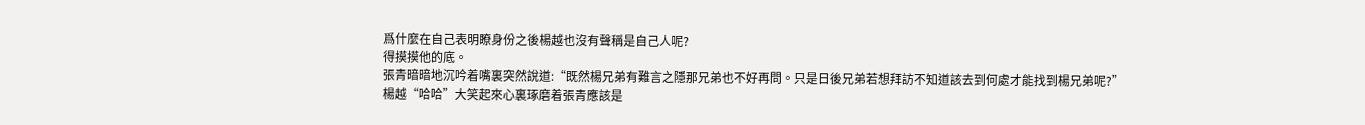爲什麼在自己表明瞭身份之後楊越也沒有聲稱是自己人呢?
得摸摸他的底。
張青暗暗地沉吟着嘴裏突然說道:“既然楊兄弟有難言之隱那兄弟也不好再問。只是日後兄弟若想拜訪不知道該去到何處才能找到楊兄弟呢?”
楊越“哈哈”大笑起來心裏琢磨着張青應該是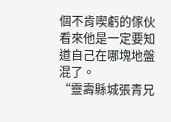個不肯喫虧的傢伙看來他是一定要知道自己在哪塊地盤混了。
“靈壽縣城張青兄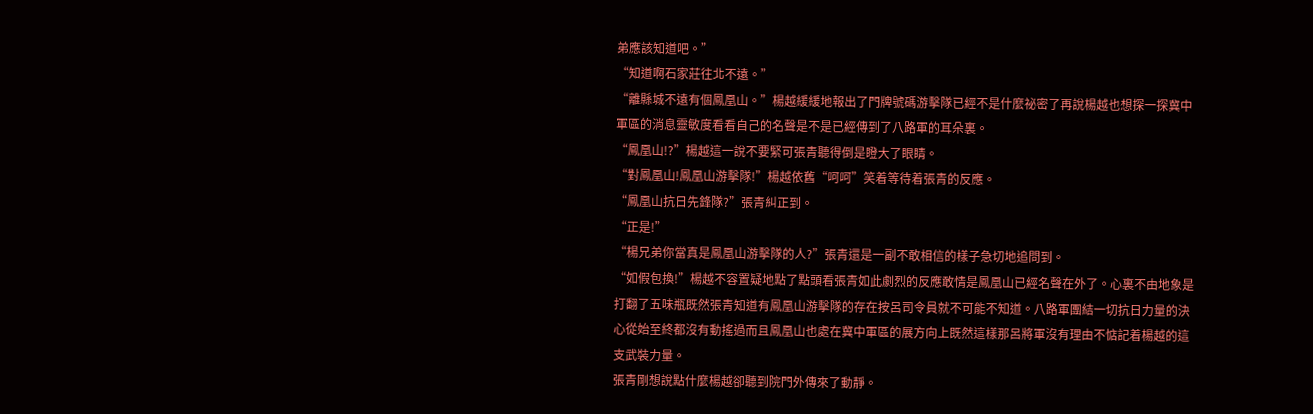弟應該知道吧。”
“知道啊石家莊往北不遠。”
“離縣城不遠有個鳳凰山。”楊越緩緩地報出了門牌號碼游擊隊已經不是什麼祕密了再說楊越也想探一探冀中軍區的消息靈敏度看看自己的名聲是不是已經傳到了八路軍的耳朵裏。
“鳳凰山!?”楊越這一說不要緊可張青聽得倒是瞪大了眼睛。
“對鳳凰山!鳳凰山游擊隊!”楊越依舊“呵呵”笑着等待着張青的反應。
“鳳凰山抗日先鋒隊?”張青糾正到。
“正是!”
“楊兄弟你當真是鳳凰山游擊隊的人?”張青還是一副不敢相信的樣子急切地追問到。
“如假包換!”楊越不容置疑地點了點頭看張青如此劇烈的反應敢情是鳳凰山已經名聲在外了。心裏不由地象是打翻了五味瓶既然張青知道有鳳凰山游擊隊的存在按呂司令員就不可能不知道。八路軍團結一切抗日力量的決心從始至終都沒有動搖過而且鳳凰山也處在冀中軍區的展方向上既然這樣那呂將軍沒有理由不惦記着楊越的這支武裝力量。
張青剛想說點什麼楊越卻聽到院門外傳來了動靜。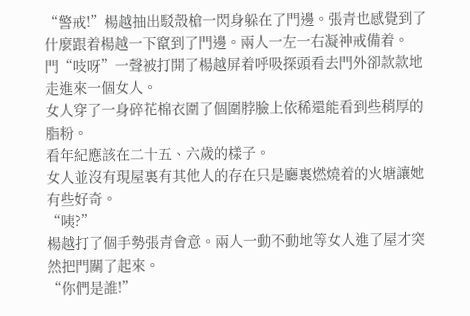“警戒!”楊越抽出駁殼槍一閃身躲在了門邊。張青也感覺到了什麼跟着楊越一下竄到了門邊。兩人一左一右凝神戒備着。
門“吱呀”一聲被打開了楊越屏着呼吸探頭看去門外卻款款地走進來一個女人。
女人穿了一身碎花棉衣圍了個圍脖臉上依稀還能看到些稍厚的脂粉。
看年紀應該在二十五、六歲的樣子。
女人並沒有現屋裏有其他人的存在只是廳裏燃燒着的火塘讓她有些好奇。
“咦?”
楊越打了個手勢張青會意。兩人一動不動地等女人進了屋才突然把門關了起來。
“你們是誰!”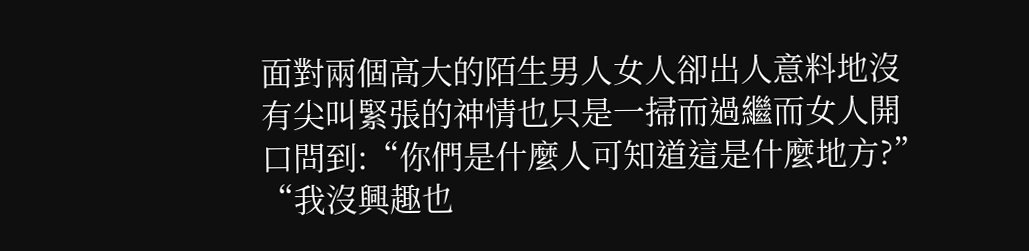面對兩個高大的陌生男人女人卻出人意料地沒有尖叫緊張的神情也只是一掃而過繼而女人開口問到:“你們是什麼人可知道這是什麼地方?”
“我沒興趣也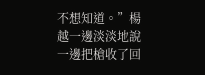不想知道。”楊越一邊淡淡地說一邊把槍收了回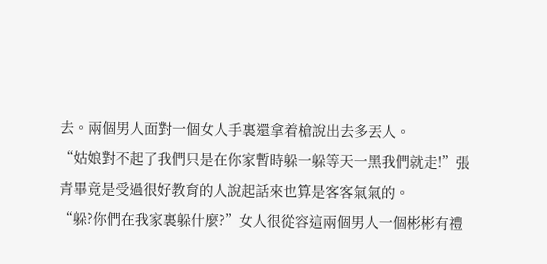去。兩個男人面對一個女人手裏還拿着槍說出去多丟人。
“姑娘對不起了我們只是在你家暫時躲一躲等天一黑我們就走!”張青畢竟是受過很好教育的人說起話來也算是客客氣氣的。
“躲?你們在我家裏躲什麼?”女人很從容這兩個男人一個彬彬有禮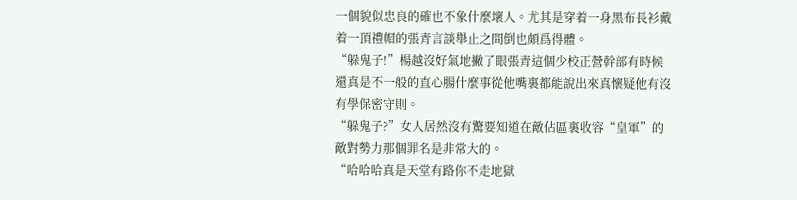一個貌似忠良的確也不象什麼壞人。尤其是穿着一身黑布長衫戴着一頂禮帽的張青言談舉止之間倒也頗爲得體。
“躲鬼子!”楊越沒好氣地撇了眼張青這個少校正營幹部有時候還真是不一般的直心腸什麼事從他嘴裏都能說出來真懷疑他有沒有學保密守則。
“躲鬼子?”女人居然沒有驚要知道在敵佔區裏收容“皇軍”的敵對勢力那個罪名是非常大的。
“哈哈哈真是天堂有路你不走地獄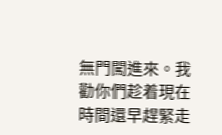無門闖進來。我勸你們趁着現在時間還早趕緊走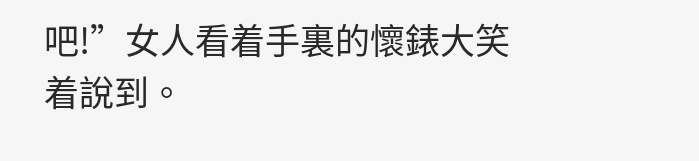吧!”女人看着手裏的懷錶大笑着說到。